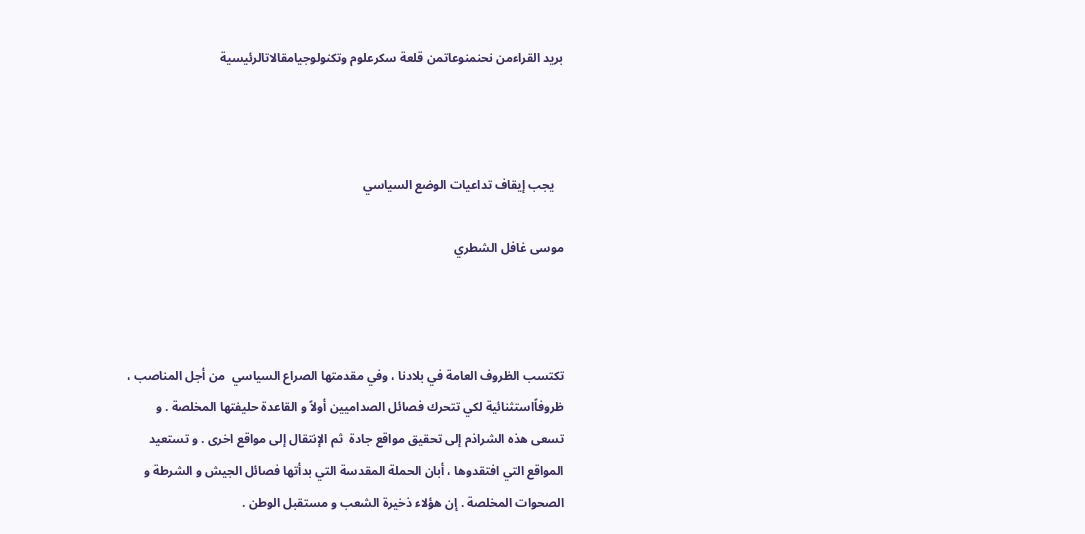بريد القراءمن نحنمنوعاتمن قلعة سكرعلوم وتكنولوجيامقالاتالرئيسية



   يجب إيقاف تداعيات الوضع السياسي

موسى غافل الشطري



تكتسب الظروف العامة في بلادنا ، وفي مقدمتها الصراع السياسي  من أجل المناصب ، ظروفاًاستثنائية لكي تتحرك فصائل الصداميين أولاً و القاعدة حليفتها المخلصة . و تسعى هذه الشراذم إلى تحقيق مواقع جادة  ثم الإنتقال إلى مواقع اخرى . و تستعيد المواقع التي افتقدوها ، أبان الحملة المقدسة التي بدأتها فصائل الجيش و الشرطة و الصحوات المخلصة . إن هؤلاء ذخيرة الشعب و مستقبل الوطن .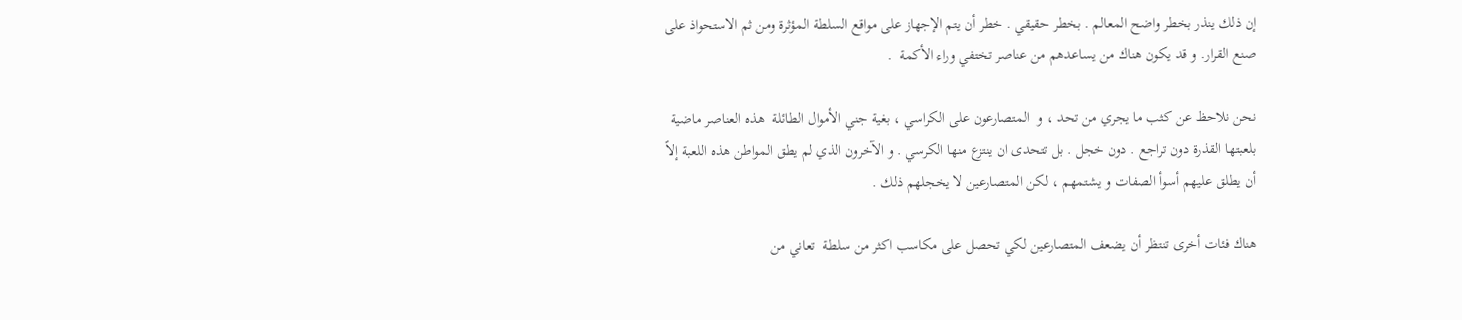إن ذلك ينذر بخطر واضح المعالم . بخطر حقيقي . خطر أن يتم الإجهاز على مواقع السلطة المؤثرة ومن ثم الاستحواذ على صنع القرار. و قد يكون هناك من يساعدهم من عناصر تختفي وراء الأكمة  .

نحن نلاحظ عن كثب ما يجري من تحد ، و  المتصارعون على الكراسي ، بغية جني الأموال الطائلة  هذه العناصر ماضية بلعبتها القذرة دون تراجع . دون خجل . بل تتحدى ان ينتزع منها الكرسي . و الآخرون الذي لم يطق المواطن هذه اللعبة إلاً أن يطلق عليهم أسوأ الصفات و يشتمهم ، لكن المتصارعين لا يخجلهم ذلك .

هناك فئات أخرى تنتظر أن يضعف المتصارعين لكي تحصل على مكاسب اكثر من سلطة  تعاني من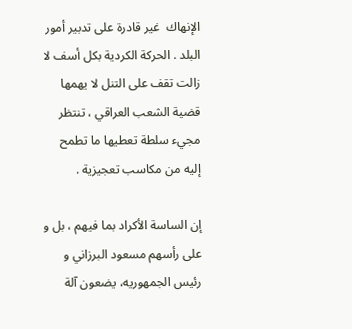الإنهاك  غير قادرة على تدبير أمور البلد . الحركة الكردية بكل أسف لا زالت تقف على التنل لا يهمها قضية الشعب العراقي ، تنتظر مجيء سلطة تعطيها ما تطمح إليه من مكاسب تعجيزية .

إن الساسة الأكراد بما فيهم ، بل و على رأسهم مسعود البرزاني و رئيس الجمهوريه، يضعون آلة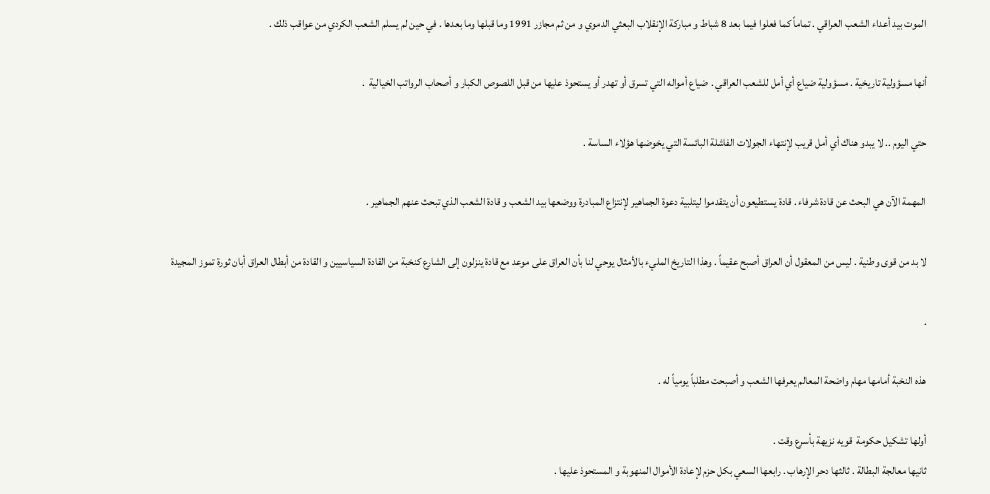الموت بيد أعداء الشعب العراقي . تماماً كما فعلوا فيما بعد 8 شباط و مباركة الإنقلاب البعثي الدموي و من ثم مجازر 1991 وما قبلها وما بعدها . في حين لم يسلم الشعب الكردي من عواقب ذلك .

أنها مسؤولية تاريخية . مسؤولية ضياع أي أمل للشعب العراقي . ضياع أمواله التي تسرق أو تهدر أو يستحوذ عليها من قبل اللصوص الكبار و أصحاب الرواتب الخيالية  .

حتي اليوم .. لا يبدو هناك أي أمل قريب لإنتهاء الجولات الفاشلة البائسة التي يخوضها هؤلاء الساسة .

المهمة الآن هي البحث عن قادة شرفاء . قادة يستطيعون أن يتقدموا ليتلبية دعوة الجماهير لإنتزاع المبادرة ووضعها بيد الشعب و قادة الشعب الذي تبحث عنهم الجماهير .

لا بد من قوى وطنية . ليس من المعقول أن العراق أصبح عقيماً . وهذا التاريخ المليء بالأمثال يوحي لنا بأن العراق على موعد مع قادة ينزلون إلى الشارع كنخبة من القادة السياسيين و القادة من أبطال العراق أبان ثورة تموز المجيدة

.

هذه النخبة أمامها مهام واضحة المعالم يعرفها الشعب و أصبحت مطلباً يومياً له .

أولها تشكيل حكومة  قويه نزيهة بأسرع وقت .
ثانيها معالجة البطالة . ثالثها دحر الإرهاب . رابعها السعي بكل حزم لإعادة الأموال المنهوبة و المستحوذ عليها .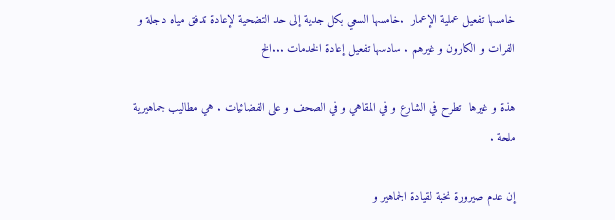خامسها تفعيل عملية الإعمار  .خامسها السعي بكل جدية إلى حد التضحية لإعادة تدفق مياه دجلة و الفرات و الكارون و غيرهم . سادسها تفعيل إعادة الخدمات ...الخ

هذة و غيرها  تطرح في الشارع و في المقاهي و في الصحف و على الفضائيات . هي مطاليب جماهيرية ملحة .

إن عدم صيرورة نخبة لقيادة الجماهير و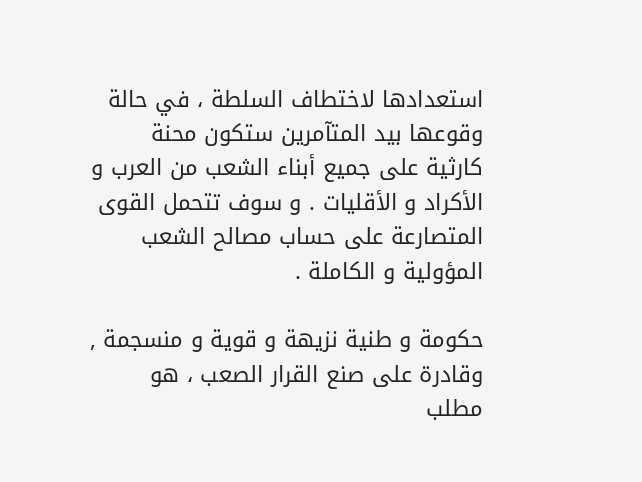استعدادها لاختطاف السلطة ، في حالة وقوعها بيد المتآمرين ستكون محنة كارثية على جميع أبناء الشعب من العرب و الأكراد و الأقليات . و سوف تتحمل القوى المتصارعة على حساب مصالح الشعب المؤولية و الكاملة .

حكومة و طنية نزيهة و قوية و منسجمة , وقادرة على صنع القرار الصعب ، هو مطلب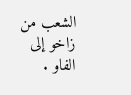الشعب من زاخو إلى الفاو .